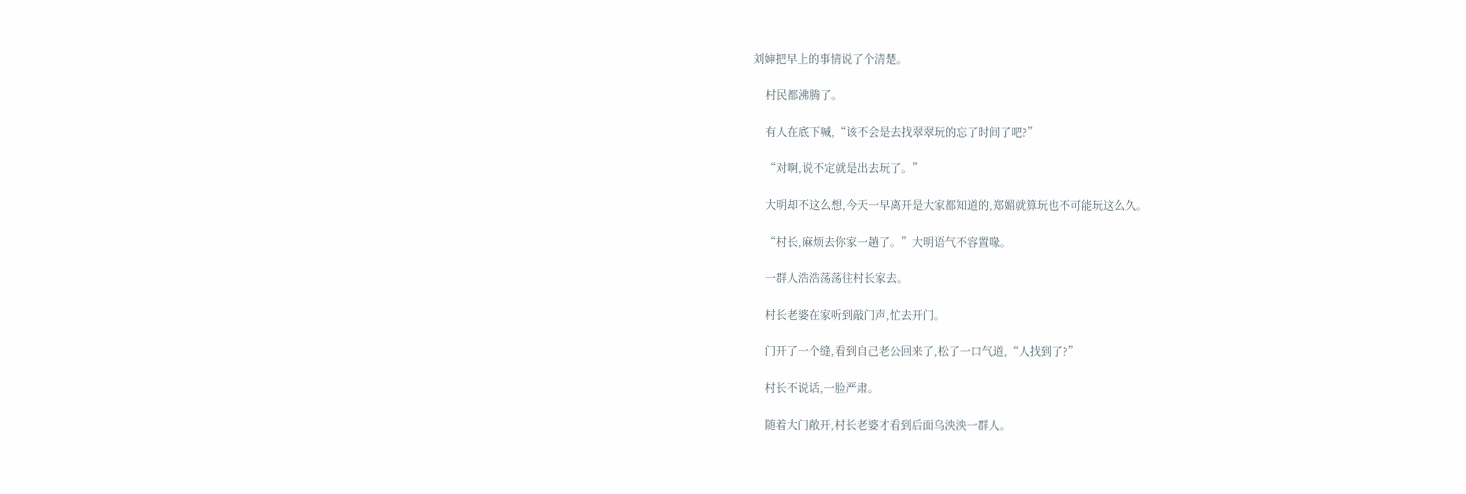刘婶把早上的事情说了个清楚。

    村民都沸腾了。

    有人在底下喊,“该不会是去找翠翠玩的忘了时间了吧?”

    “对啊,说不定就是出去玩了。”

    大明却不这么想,今天一早离开是大家都知道的,郑媚就算玩也不可能玩这么久。

    “村长,麻烦去你家一趟了。”大明语气不容置喙。

    一群人浩浩荡荡往村长家去。

    村长老婆在家听到敲门声,忙去开门。

    门开了一个缝,看到自己老公回来了,松了一口气道,“人找到了?”

    村长不说话,一脸严肃。

    随着大门敞开,村长老婆才看到后面乌泱泱一群人。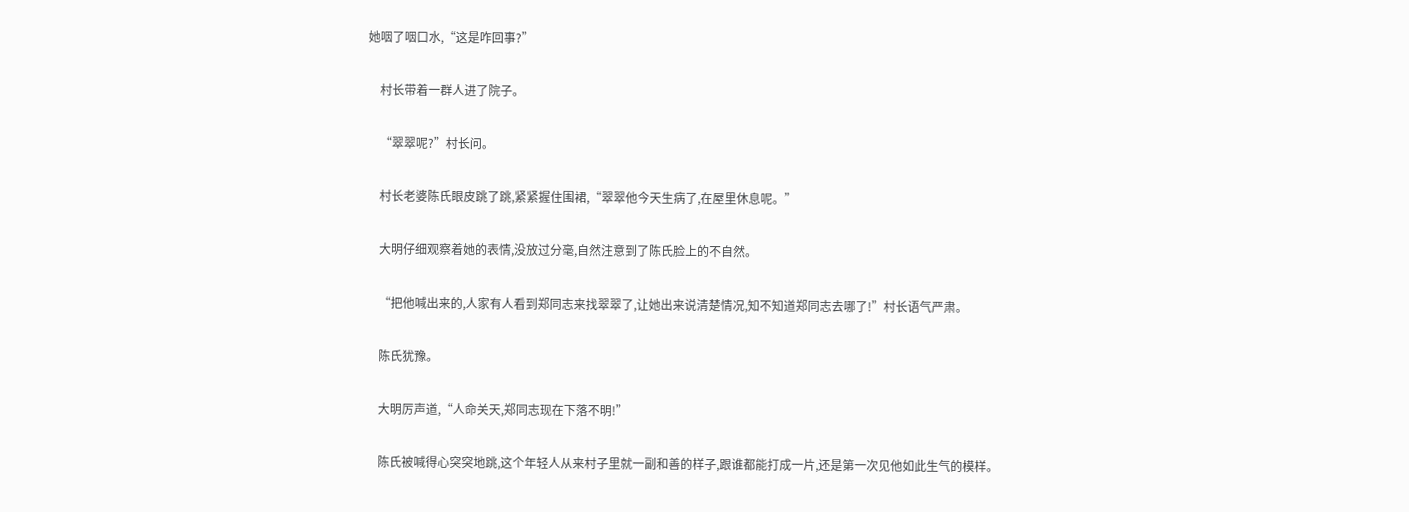她咽了咽口水,“这是咋回事?”

    村长带着一群人进了院子。

    “翠翠呢?”村长问。

    村长老婆陈氏眼皮跳了跳,紧紧握住围裙,“翠翠他今天生病了,在屋里休息呢。”

    大明仔细观察着她的表情,没放过分毫,自然注意到了陈氏脸上的不自然。

    “把他喊出来的,人家有人看到郑同志来找翠翠了,让她出来说清楚情况,知不知道郑同志去哪了!”村长语气严肃。

    陈氏犹豫。

    大明厉声道,“人命关天,郑同志现在下落不明!”

    陈氏被喊得心突突地跳,这个年轻人从来村子里就一副和善的样子,跟谁都能打成一片,还是第一次见他如此生气的模样。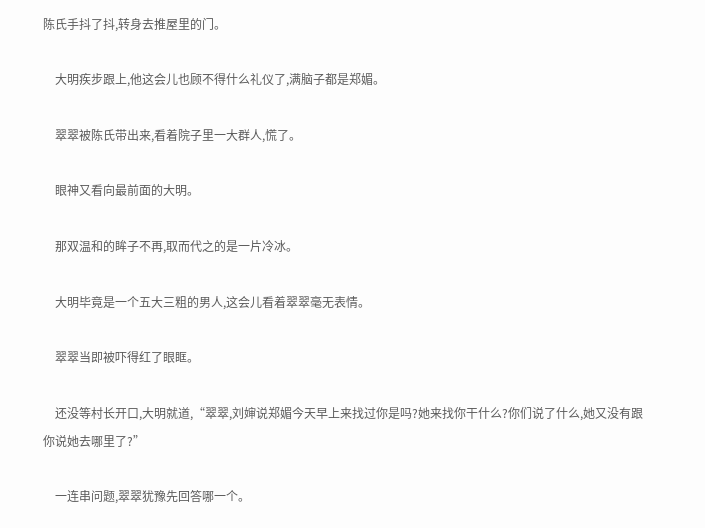陈氏手抖了抖,转身去推屋里的门。

    大明疾步跟上,他这会儿也顾不得什么礼仪了,满脑子都是郑媚。

    翠翠被陈氏带出来,看着院子里一大群人,慌了。

    眼神又看向最前面的大明。

    那双温和的眸子不再,取而代之的是一片冷冰。

    大明毕竟是一个五大三粗的男人,这会儿看着翠翠毫无表情。

    翠翠当即被吓得红了眼眶。

    还没等村长开口,大明就道,“翠翠,刘婶说郑媚今天早上来找过你是吗?她来找你干什么?你们说了什么,她又没有跟你说她去哪里了?”

    一连串问题,翠翠犹豫先回答哪一个。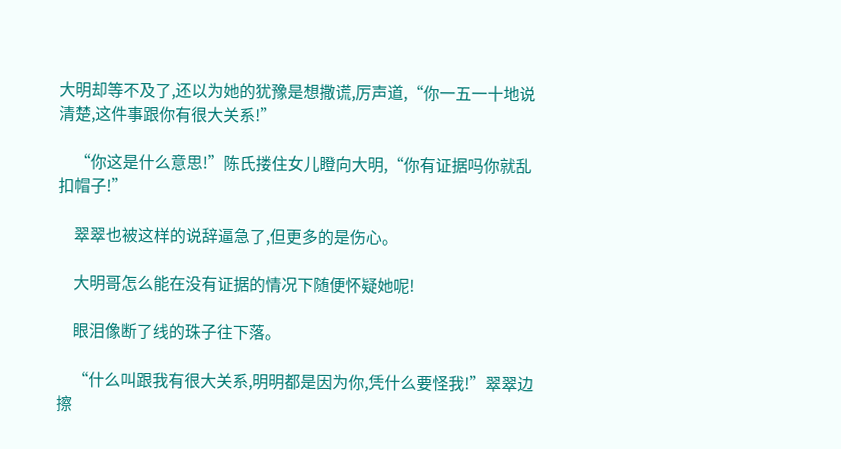大明却等不及了,还以为她的犹豫是想撒谎,厉声道,“你一五一十地说清楚,这件事跟你有很大关系!”

    “你这是什么意思!”陈氏搂住女儿瞪向大明,“你有证据吗你就乱扣帽子!”

    翠翠也被这样的说辞逼急了,但更多的是伤心。

    大明哥怎么能在没有证据的情况下随便怀疑她呢!

    眼泪像断了线的珠子往下落。

    “什么叫跟我有很大关系,明明都是因为你,凭什么要怪我!”翠翠边擦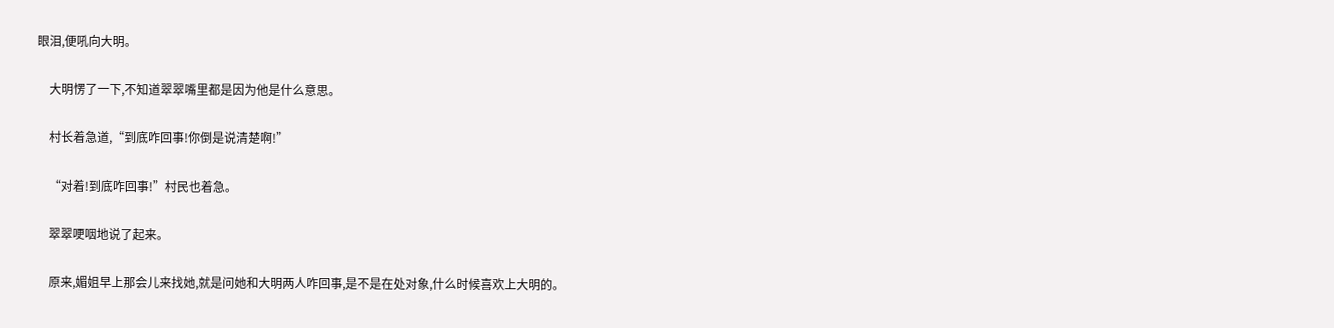眼泪,便吼向大明。

    大明愣了一下,不知道翠翠嘴里都是因为他是什么意思。

    村长着急道,“到底咋回事!你倒是说清楚啊!”

    “对着!到底咋回事!”村民也着急。

    翠翠哽咽地说了起来。

    原来,媚姐早上那会儿来找她,就是问她和大明两人咋回事,是不是在处对象,什么时候喜欢上大明的。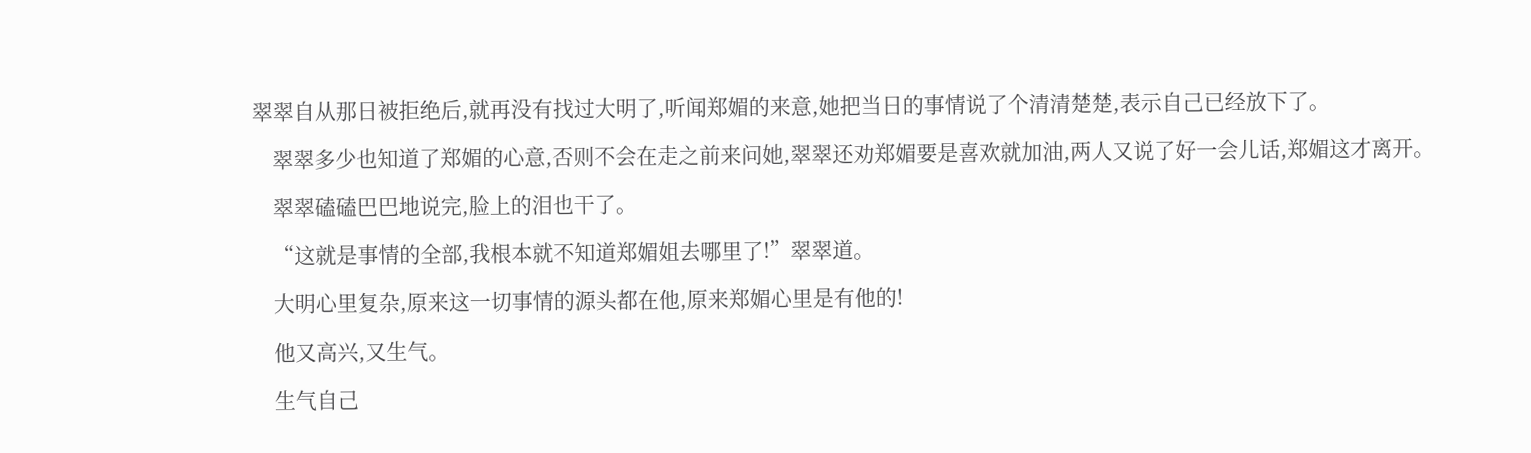翠翠自从那日被拒绝后,就再没有找过大明了,听闻郑媚的来意,她把当日的事情说了个清清楚楚,表示自己已经放下了。

    翠翠多少也知道了郑媚的心意,否则不会在走之前来问她,翠翠还劝郑媚要是喜欢就加油,两人又说了好一会儿话,郑媚这才离开。

    翠翠磕磕巴巴地说完,脸上的泪也干了。

    “这就是事情的全部,我根本就不知道郑媚姐去哪里了!”翠翠道。

    大明心里复杂,原来这一切事情的源头都在他,原来郑媚心里是有他的!

    他又高兴,又生气。

    生气自己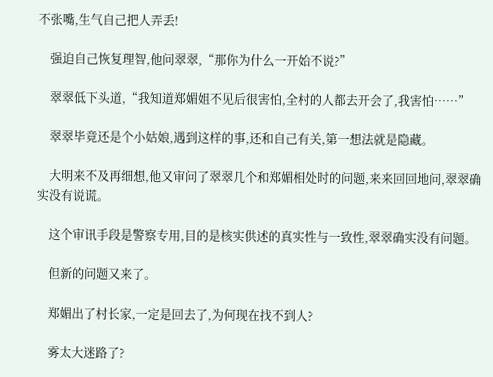不张嘴,生气自己把人弄丢!

    强迫自己恢复理智,他问翠翠,“那你为什么一开始不说?”

    翠翠低下头道,“我知道郑媚姐不见后很害怕,全村的人都去开会了,我害怕……”

    翠翠毕竟还是个小姑娘,遇到这样的事,还和自己有关,第一想法就是隐藏。

    大明来不及再细想,他又审问了翠翠几个和郑媚相处时的问题,来来回回地问,翠翠确实没有说谎。

    这个审讯手段是警察专用,目的是核实供述的真实性与一致性,翠翠确实没有问题。

    但新的问题又来了。

    郑媚出了村长家,一定是回去了,为何现在找不到人?

    雾太大迷路了?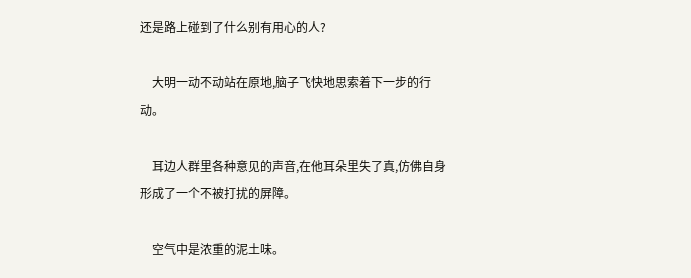还是路上碰到了什么别有用心的人?

    大明一动不动站在原地,脑子飞快地思索着下一步的行动。

    耳边人群里各种意见的声音,在他耳朵里失了真,仿佛自身形成了一个不被打扰的屏障。

    空气中是浓重的泥土味。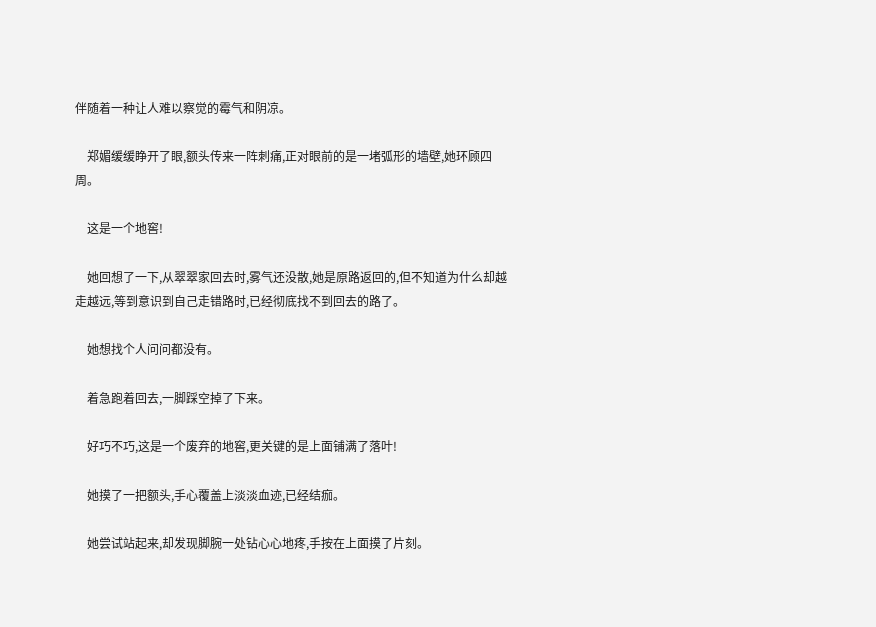伴随着一种让人难以察觉的霉气和阴凉。

    郑媚缓缓睁开了眼,额头传来一阵刺痛,正对眼前的是一堵弧形的墙壁,她环顾四周。

    这是一个地窖!

    她回想了一下,从翠翠家回去时,雾气还没散,她是原路返回的,但不知道为什么却越走越远,等到意识到自己走错路时,已经彻底找不到回去的路了。

    她想找个人问问都没有。

    着急跑着回去,一脚踩空掉了下来。

    好巧不巧,这是一个废弃的地窖,更关键的是上面铺满了落叶!

    她摸了一把额头,手心覆盖上淡淡血迹,已经结痂。

    她尝试站起来,却发现脚腕一处钻心心地疼,手按在上面摸了片刻。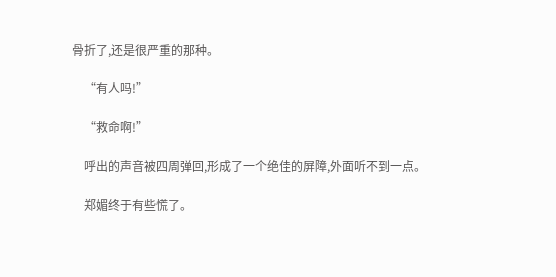骨折了,还是很严重的那种。

    “有人吗!”

    “救命啊!”

    呼出的声音被四周弹回,形成了一个绝佳的屏障,外面听不到一点。

    郑媚终于有些慌了。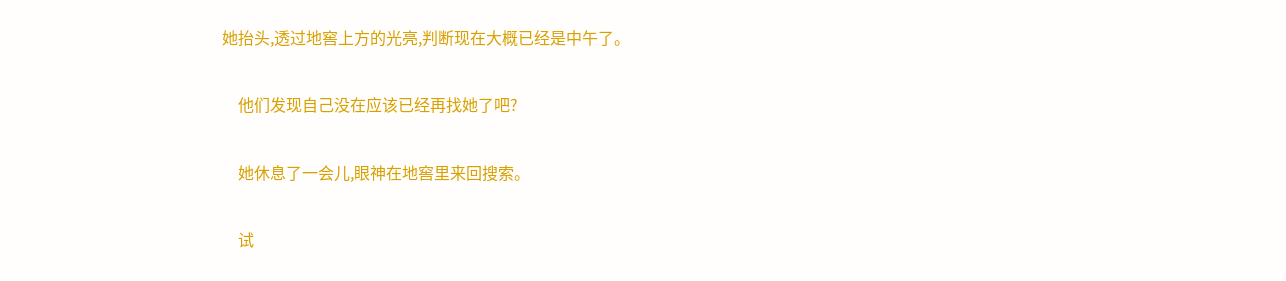她抬头,透过地窖上方的光亮,判断现在大概已经是中午了。

    他们发现自己没在应该已经再找她了吧?

    她休息了一会儿,眼神在地窖里来回搜索。

    试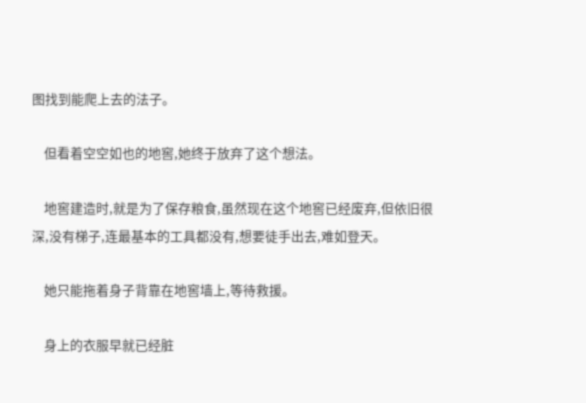图找到能爬上去的法子。

    但看着空空如也的地窖,她终于放弃了这个想法。

    地窖建造时,就是为了保存粮食,虽然现在这个地窖已经废弃,但依旧很深,没有梯子,连最基本的工具都没有,想要徒手出去,难如登天。

    她只能拖着身子背靠在地窖墙上,等待救援。

    身上的衣服早就已经脏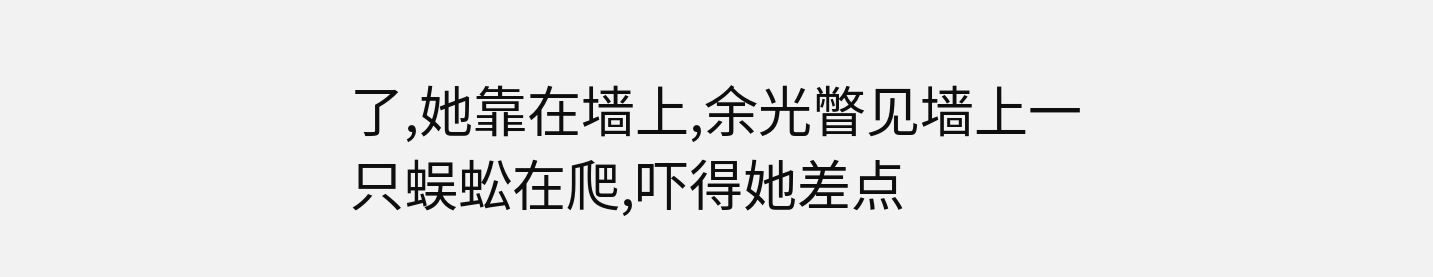了,她靠在墙上,余光瞥见墙上一只蜈蚣在爬,吓得她差点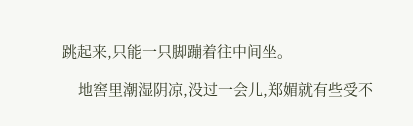跳起来,只能一只脚蹦着往中间坐。

    地窖里潮湿阴凉,没过一会儿,郑媚就有些受不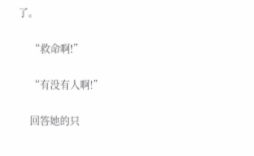了。

    “救命啊!”

    “有没有人啊!”

    回答她的只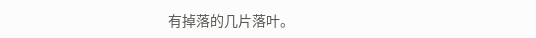有掉落的几片落叶。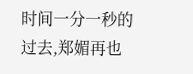时间一分一秒的过去,郑媚再也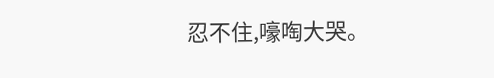忍不住,嚎啕大哭。